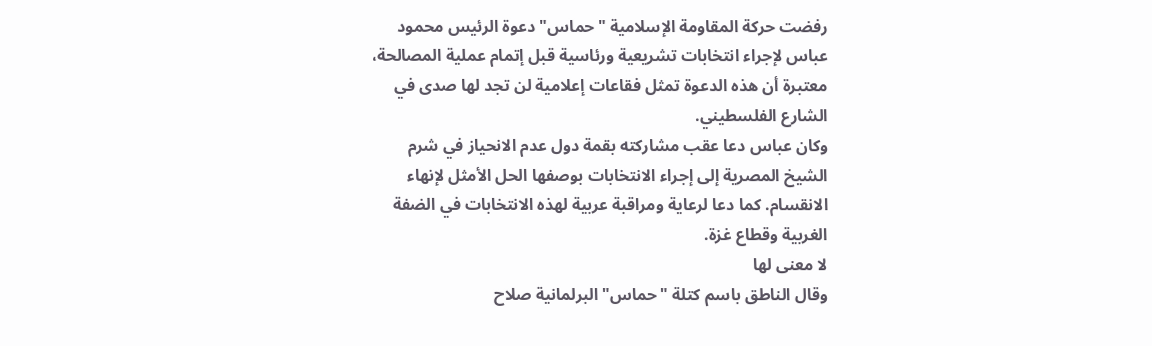رفضت حركة المقاومة الإسلامية "حماس" دعوة الرئيس محمود عباس لإجراء انتخابات تشريعية ورئاسية قبل إتمام عملية المصالحة، معتبرة أن هذه الدعوة تمثل فقاعات إعلامية لن تجد لها صدى في الشارع الفلسطيني.
وكان عباس دعا عقب مشاركته بقمة دول عدم الانحياز في شرم الشيخ المصرية إلى إجراء الانتخابات بوصفها الحل الأمثل لإنهاء الانقسام. كما دعا لرعاية ومراقبة عربية لهذه الانتخابات في الضفة الغربية وقطاع غزة.
لا معنى لها
وقال الناطق باسم كتلة "حماس" البرلمانية صلاح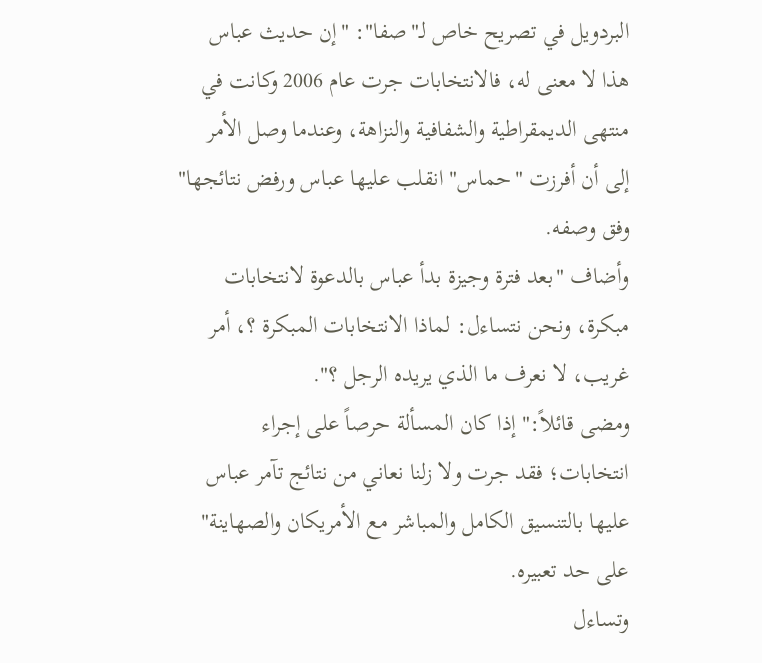البردويل في تصريح خاص لـ"صفا": "إن حديث عباس هذا لا معنى له، فالانتخابات جرت عام 2006 وكانت في منتهى الديمقراطية والشفافية والنزاهة، وعندما وصل الأمر إلى أن أفرزت "حماس" انقلب عليها عباس ورفض نتائجها" وفق وصفه.
وأضاف "بعد فترة وجيزة بدأ عباس بالدعوة لانتخابات مبكرة، ونحن نتساءل: لماذا الانتخابات المبكرة ؟، أمر غريب، لا نعرف ما الذي يريده الرجل ؟".
ومضى قائلاً:" إذا كان المسألة حرصاً على إجراء انتخابات؛ فقد جرت ولا زلنا نعاني من نتائج تآمر عباس عليها بالتنسيق الكامل والمباشر مع الأمريكان والصهاينة" على حد تعبيره.
وتساءل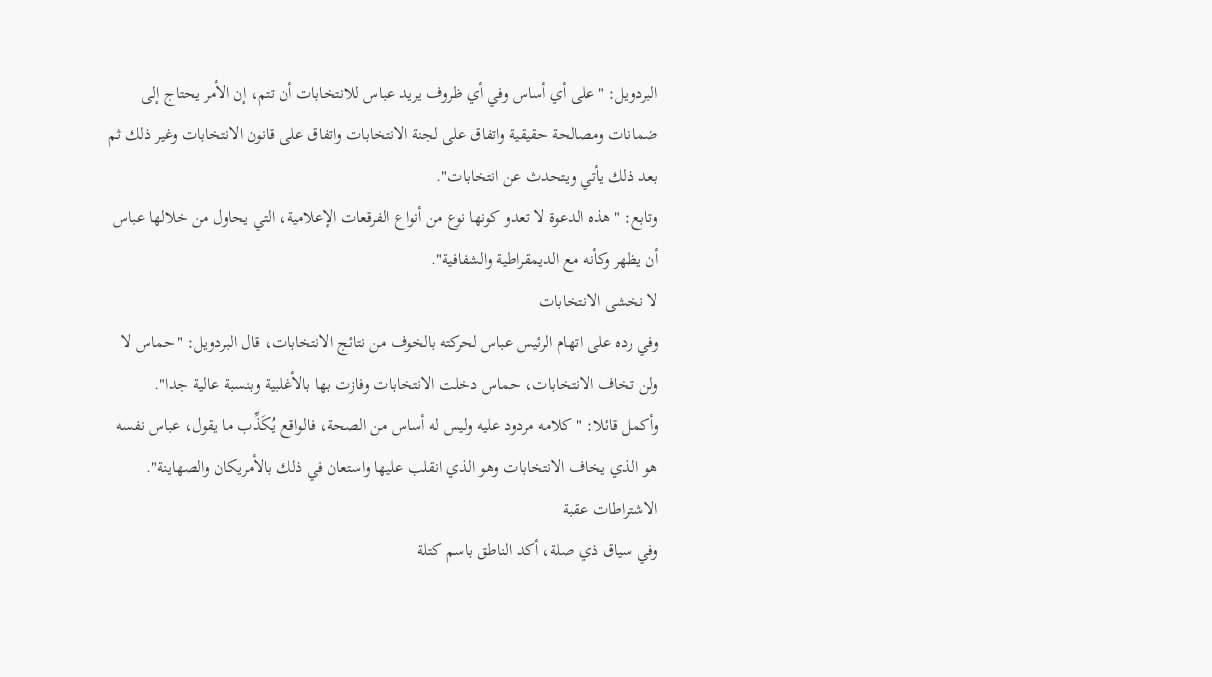البردويل: "على أي أساس وفي أي ظروف يريد عباس للانتخابات أن تتم، إن الأمر يحتاج إلى ضمانات ومصالحة حقيقية واتفاق على لجنة الانتخابات واتفاق على قانون الانتخابات وغير ذلك ثم بعد ذلك يأتي ويتحدث عن انتخابات".
وتابع: "هذه الدعوة لا تعدو كونها نوع من أنواع الفرقعات الإعلامية، التي يحاول من خلالها عباس أن يظهر وكأنه مع الديمقراطية والشفافية".
لا نخشى الانتخابات
وفي رده على اتهام الرئيس عباس لحركته بالخوف من نتائج الانتخابات، قال البردويل: "حماس لا ولن تخاف الانتخابات، حماس دخلت الانتخابات وفازت بها بالأغلبية وبنسبة عالية جدا".
وأكمل قائلا: "كلامه مردود عليه وليس له أساس من الصحة، فالواقع يُكَذِّب ما يقول، عباس نفسه هو الذي يخاف الانتخابات وهو الذي انقلب عليها واستعان في ذلك بالأمريكان والصهاينة".
الاشتراطات عقبة
وفي سياق ذي صلة، أكد الناطق باسم كتلة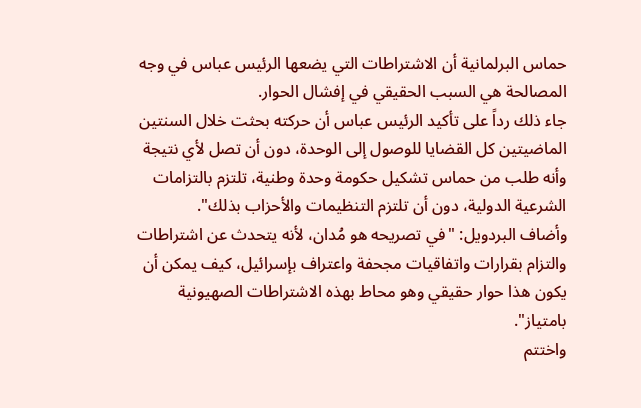حماس البرلمانية أن الاشتراطات التي يضعها الرئيس عباس في وجه المصالحة هي السبب الحقيقي في إفشال الحوار.
جاء ذلك رداً على تأكيد الرئيس عباس أن حركته بحثت خلال السنتين الماضيتين كل القضايا للوصول إلى الوحدة، دون أن تصل لأي نتيجة وأنه طلب من حماس تشكيل حكومة وحدة وطنية، تلتزم بالتزامات الشرعية الدولية، دون أن تلتزم التنظيمات والأحزاب بذلك".
وأضاف البردويل: "في تصريحه هو مُدان، لأنه يتحدث عن اشتراطات والتزام بقرارات واتفاقيات مجحفة واعتراف بإسرائيل، كيف يمكن أن يكون هذا حوار حقيقي وهو محاط بهذه الاشتراطات الصهيونية بامتياز".
واختتم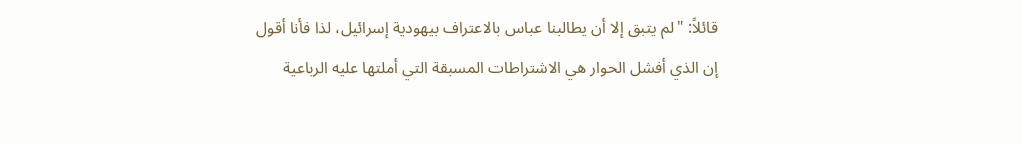قائلاً: "لم يتبق إلا أن يطالبنا عباس بالاعتراف بيهودية إسرائيل، لذا فأنا أقول إن الذي أفشل الحوار هي الاشتراطات المسبقة التي أملتها عليه الرباعية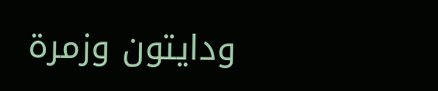ودايتون وزمرة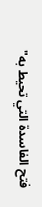فتح الفاسدة التي تحيط به"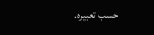حسب تعبيره.